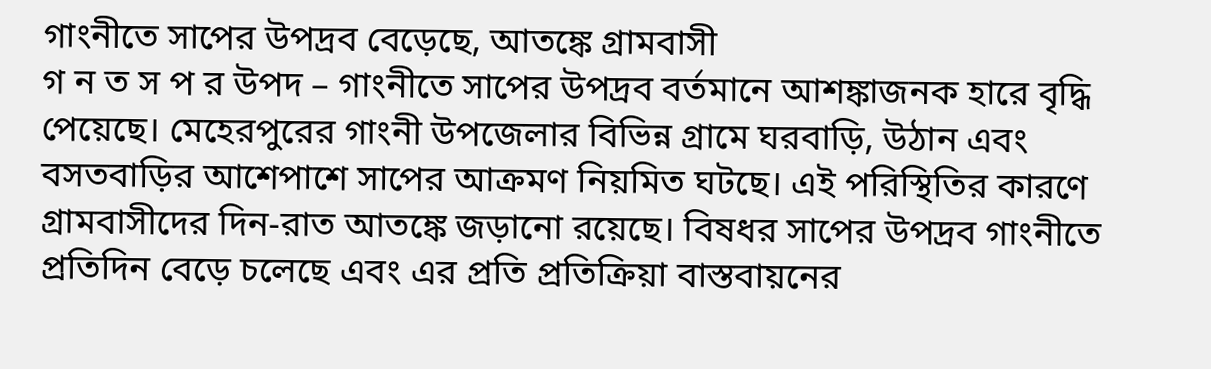গাংনীতে সাপের উপদ্রব বেড়েছে, আতঙ্কে গ্রামবাসী
গ ন ত স প র উপদ – গাংনীতে সাপের উপদ্রব বর্তমানে আশঙ্কাজনক হারে বৃদ্ধি পেয়েছে। মেহেরপুরের গাংনী উপজেলার বিভিন্ন গ্রামে ঘরবাড়ি, উঠান এবং বসতবাড়ির আশেপাশে সাপের আক্রমণ নিয়মিত ঘটছে। এই পরিস্থিতির কারণে গ্রামবাসীদের দিন-রাত আতঙ্কে জড়ানো রয়েছে। বিষধর সাপের উপদ্রব গাংনীতে প্রতিদিন বেড়ে চলেছে এবং এর প্রতি প্রতিক্রিয়া বাস্তবায়নের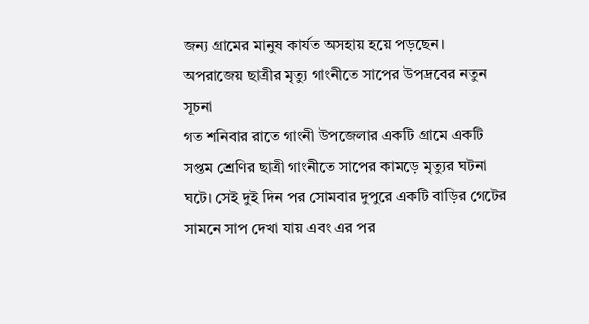জন্য গ্রামের মানুষ কার্যত অসহায় হয়ে পড়ছেন।
অপরাজেয় ছাত্রীর মৃত্যু গাংনীতে সাপের উপদ্রবের নতুন সূচনা
গত শনিবার রাতে গাংনী উপজেলার একটি গ্রামে একটি সপ্তম শ্রেণির ছাত্রী গাংনীতে সাপের কামড়ে মৃত্যুর ঘটনা ঘটে। সেই দুই দিন পর সোমবার দুপুরে একটি বাড়ির গেটের সামনে সাপ দেখা যায় এবং এর পর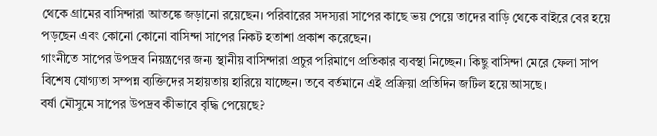থেকে গ্রামের বাসিন্দারা আতঙ্কে জড়ানো রয়েছেন। পরিবারের সদস্যরা সাপের কাছে ভয় পেয়ে তাদের বাড়ি থেকে বাইরে বের হয়ে পড়ছেন এবং কোনো কোনো বাসিন্দা সাপের নিকট হতাশা প্রকাশ করেছেন।
গাংনীতে সাপের উপদ্রব নিয়ন্ত্রণের জন্য স্থানীয় বাসিন্দারা প্রচুর পরিমাণে প্রতিকার ব্যবস্থা নিচ্ছেন। কিছু বাসিন্দা মেরে ফেলা সাপ বিশেষ যোগ্যতা সম্পন্ন ব্যক্তিদের সহায়তায় হারিয়ে যাচ্ছেন। তবে বর্তমানে এই প্রক্রিয়া প্রতিদিন জটিল হয়ে আসছে।
বর্ষা মৌসুমে সাপের উপদ্রব কীভাবে বৃদ্ধি পেয়েছে?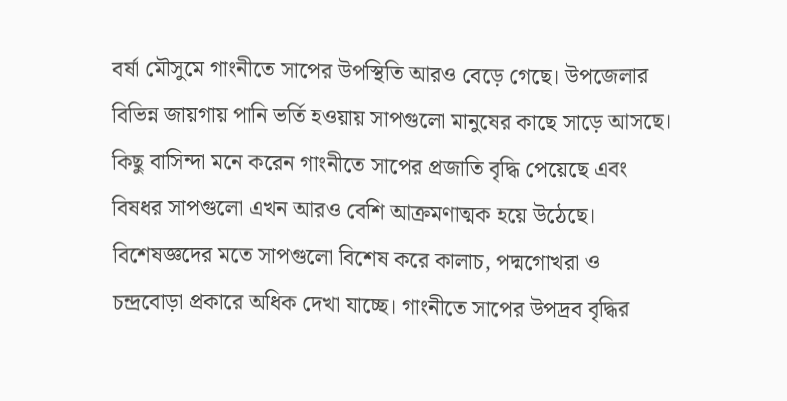বর্ষা মৌসুমে গাংনীতে সাপের উপস্থিতি আরও বেড়ে গেছে। উপজেলার বিভিন্ন জায়গায় পানি ভর্তি হওয়ায় সাপগুলো মানুষের কাছে সাড়ে আসছে। কিছু বাসিন্দা মনে করেন গাংনীতে সাপের প্রজাতি বৃদ্ধি পেয়েছে এবং বিষধর সাপগুলো এখন আরও বেশি আক্রমণাত্মক হয়ে উঠেছে। বিশেষজ্ঞদের মতে সাপগুলো বিশেষ করে কালাচ, পদ্মগোখরা ও চন্দ্রবোড়া প্রকারে অধিক দেখা যাচ্ছে। গাংনীতে সাপের উপদ্রব বৃদ্ধির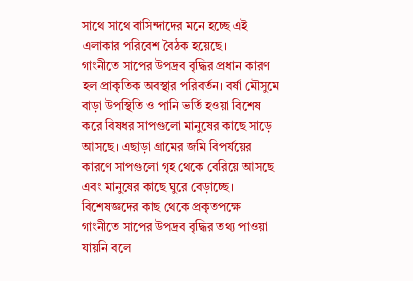সাথে সাথে বাসিন্দাদের মনে হচ্ছে এই এলাকার পরিবেশ বৈঠক হয়েছে।
গাংনীতে সাপের উপদ্রব বৃদ্ধির প্রধান কারণ হল প্রাকৃতিক অবস্থার পরিবর্তন। বর্ষা মৌসুমে বাড়া উপস্থিতি ও পানি ভর্তি হওয়া বিশেষ করে বিষধর সাপগুলো মানুষের কাছে সাড়ে আসছে। এছাড়া গ্রামের জমি বিপর্যয়ের কারণে সাপগুলো গৃহ থেকে বেরিয়ে আসছে এবং মানুষের কাছে ঘুরে বেড়াচ্ছে। বিশেষজ্ঞদের কাছ থেকে প্রকৃতপক্ষে গাংনীতে সাপের উপদ্রব বৃদ্ধির তথ্য পাওয়া যায়নি বলে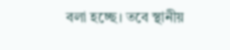বলা হচ্ছে। তবে স্থানীয়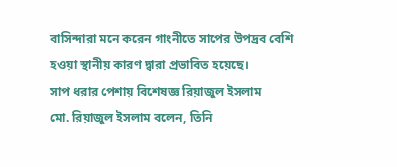বাসিন্দারা মনে করেন গাংনীতে সাপের উপদ্রব বেশি হওয়া স্থানীয় কারণ দ্বারা প্রভাবিত হয়েছে।
সাপ ধরার পেশায় বিশেষজ্ঞ রিয়াজুল ইসলাম
মো. রিয়াজুল ইসলাম বলেন, তিনি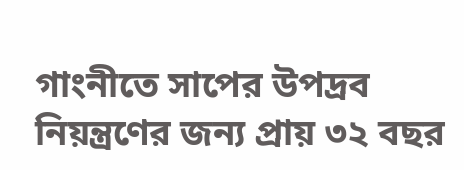গাংনীতে সাপের উপদ্রব নিয়ন্ত্রণের জন্য প্রায় ৩২ বছর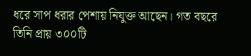ধরে সাপ ধরার পেশায় নিযুক্ত আছেন। গত বছরে তিনি প্রায় ৩০০টি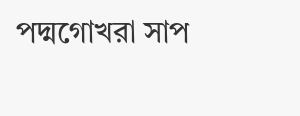পদ্মগোখরা সাপ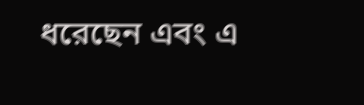ধরেছেন এবং এ